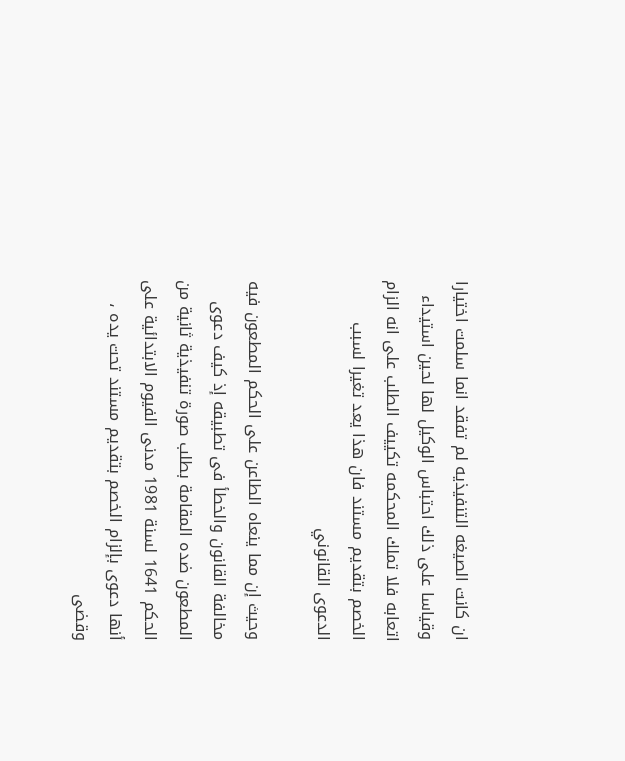ان كانت الصيغه التنفيذيه لم تفقد انما سلمت اختيارا وقياسا على ذلك احتباس الوكيل لها لحين استيداء اتعابه فلا تملك المحكمه تكييف الطلب على انه الزام الخصم بتقديم مستند فان هذا يعد تغيرا لسبب الدعوى القانوني

وحيث إن مما ينعاه الطاعن على الحكم المطعون فيه مخالفة القانون والخطأ فى تطبيقه إذ كيف دعوى المطعون ضده المقامة بطلب صورة تنفيذية ثانية من الحكم 1641 لسنة 1981 مدنى الفيوم الابتدائية على أنها دعوى بإلزام الخصم بتقديم مستند تحت يده ، وقضى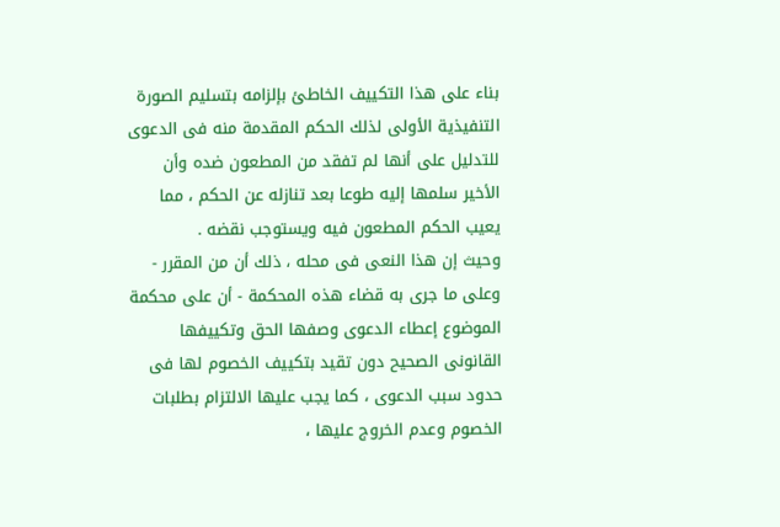بناء على هذا التكييف الخاطئ بإلزامه بتسليم الصورة التنفيذية الأولى لذلك الحكم المقدمة منه فى الدعوى للتدليل على أنها لم تفقد من المطعون ضده وأن الأخير سلمها إليه طوعا بعد تنازله عن الحكم ، مما يعيب الحكم المطعون فيه ويستوجب نقضه .
وحيث إن هذا النعى فى محله ، ذلك أن من المقرر - وعلى ما جرى به قضاء هذه المحكمة - أن على محكمة الموضوع إعطاء الدعوى وصفها الحق وتكييفها القانونى الصحيح دون تقيد بتكييف الخصوم لها فى حدود سبب الدعوى ، كما يجب عليها الالتزام بطلبات الخصوم وعدم الخروج عليها ،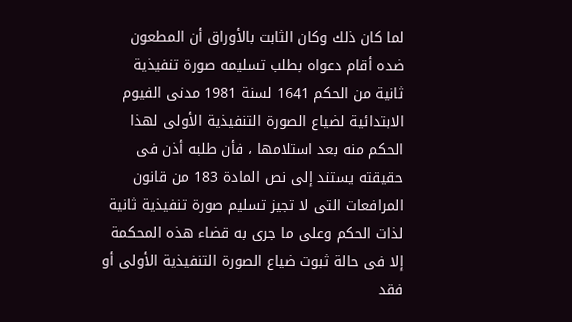لما كان ذلك وكان الثابت بالأوراق أن المطعون ضده أقام دعواه بطلب تسليمه صورة تنفيذية ثانية من الحكم 1641 لسنة 1981 مدنى الفيوم الابتدائية لضياع الصورة التنفيذية الأولى لهذا الحكم منه بعد استلامها ، فأن طلبه أذن فى حقيقته يستند إلى نص المادة 183 من قانون المرافعات التى لا تجيز تسليم صورة تنفيذية ثانية لذات الحكم وعلى ما جرى به قضاء هذه المحكمة إلا فى حالة ثبوت ضياع الصورة التنفيذية الأولى أو فقد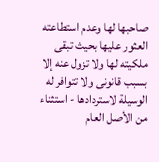صاحبها لها وعدم استطاعته العثور عليها بحيث تبقى ملكيته لها ولا تزول عنه إلا بسبب قانونى ولا تتوافر له الوسيلة لاستردادها - استثناء من الأصل العام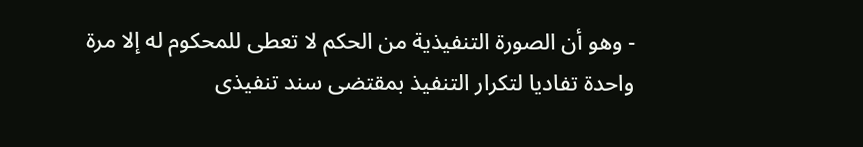- وهو أن الصورة التنفيذية من الحكم لا تعطى للمحكوم له إلا مرة واحدة تفاديا لتكرار التنفيذ بمقتضى سند تنفيذى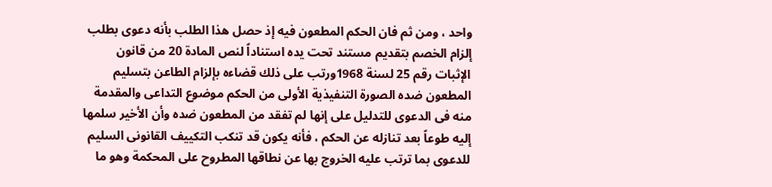واحد ، ومن ثم فان الحكم المطعون فيه إذ حصل هذا الطلب بأنه دعوى بطلب إلزام الخصم بتقديم مستند تحت يده استناداً لنص المادة 20 من قانون الإثبات رقم 25 لسنة 1968ورتب على ذلك قضاءه بإلزام الطاعن بتسليم المطعون ضده الصورة التنفيذية الأولى من الحكم موضوع التداعى والمقدمة منه فى الدعوى للتدليل على إنها لم تفقد من المطعون ضده وأن الأخير سلمها إليه طوعاً بعد تنازله عن الحكم ، فأنه يكون قد تنكب التكييف القانونى السليم للدعوى بما ترتب عليه الخروج بها عن نطاقها المطروح على المحكمة وهو ما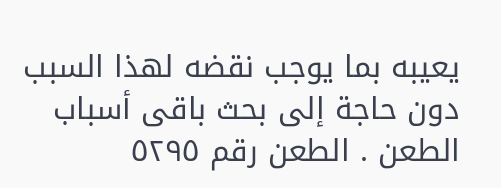يعيبه بما يوجب نقضه لهذا السبب دون حاجة إلى بحث باقى أسباب الطعن . الطعن رقم ٥۲۹٥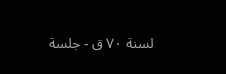لسنة ۷۰ ق - جلسة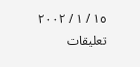۱٥ / ۱ / ۲۰۰۲
تعليقات